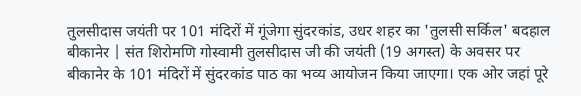तुलसीदास जयंती पर 101 मंदिरों में गूंजेगा सुंदरकांड, उधर शहर का 'तुलसी सर्किल' बदहाल
बीकानेर | संत शिरोमणि गोस्वामी तुलसीदास जी की जयंती (19 अगस्त) के अवसर पर बीकानेर के 101 मंदिरों में सुंदरकांड पाठ का भव्य आयोजन किया जाएगा। एक ओर जहां पूरे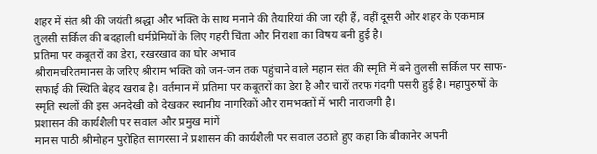शहर में संत श्री की जयंती श्रद्धा और भक्ति के साथ मनाने की तैयारियां की जा रही हैं, वहीं दूसरी ओर शहर के एकमात्र तुलसी सर्किल की बदहाली धर्मप्रेमियों के लिए गहरी चिंता और निराशा का विषय बनी हुई है।
प्रतिमा पर कबूतरों का डेरा, रखरखाव का घोर अभाव
श्रीरामचरितमानस के जरिए श्रीराम भक्ति को जन-जन तक पहुंचाने वाले महान संत की स्मृति में बने तुलसी सर्किल पर साफ-सफाई की स्थिति बेहद खराब है। वर्तमान में प्रतिमा पर कबूतरों का डेरा है और चारों तरफ गंदगी पसरी हुई है। महापुरुषों के स्मृति स्थलों की इस अनदेखी को देखकर स्थानीय नागरिकों और रामभक्तों में भारी नाराजगी है।
प्रशासन की कार्यशैली पर सवाल और प्रमुख मांगें
मानस पाठी श्रीमोहन पुरोहित सागरसा ने प्रशासन की कार्यशैली पर सवाल उठाते हुए कहा कि बीकानेर अपनी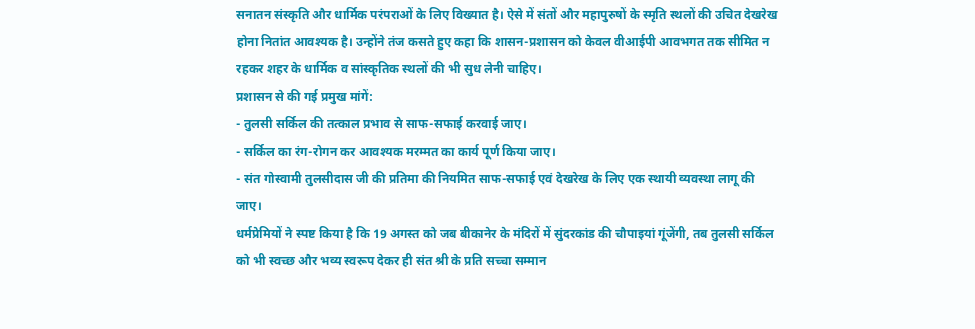सनातन संस्कृति और धार्मिक परंपराओं के लिए विख्यात है। ऐसे में संतों और महापुरुषों के स्मृति स्थलों की उचित देखरेख होना नितांत आवश्यक है। उन्होंने तंज कसते हुए कहा कि शासन-प्रशासन को केवल वीआईपी आवभगत तक सीमित न रहकर शहर के धार्मिक व सांस्कृतिक स्थलों की भी सुध लेनी चाहिए।
प्रशासन से की गई प्रमुख मांगें:
- तुलसी सर्किल की तत्काल प्रभाव से साफ-सफाई करवाई जाए।
- सर्किल का रंग-रोगन कर आवश्यक मरम्मत का कार्य पूर्ण किया जाए।
- संत गोस्वामी तुलसीदास जी की प्रतिमा की नियमित साफ-सफाई एवं देखरेख के लिए एक स्थायी व्यवस्था लागू की जाए।
धर्मप्रेमियों ने स्पष्ट किया है कि 19 अगस्त को जब बीकानेर के मंदिरों में सुंदरकांड की चौपाइयां गूंजेंगी, तब तुलसी सर्किल को भी स्वच्छ और भव्य स्वरूप देकर ही संत श्री के प्रति सच्चा सम्मान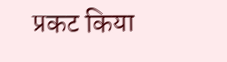प्रकट किया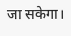जा सकेगा।